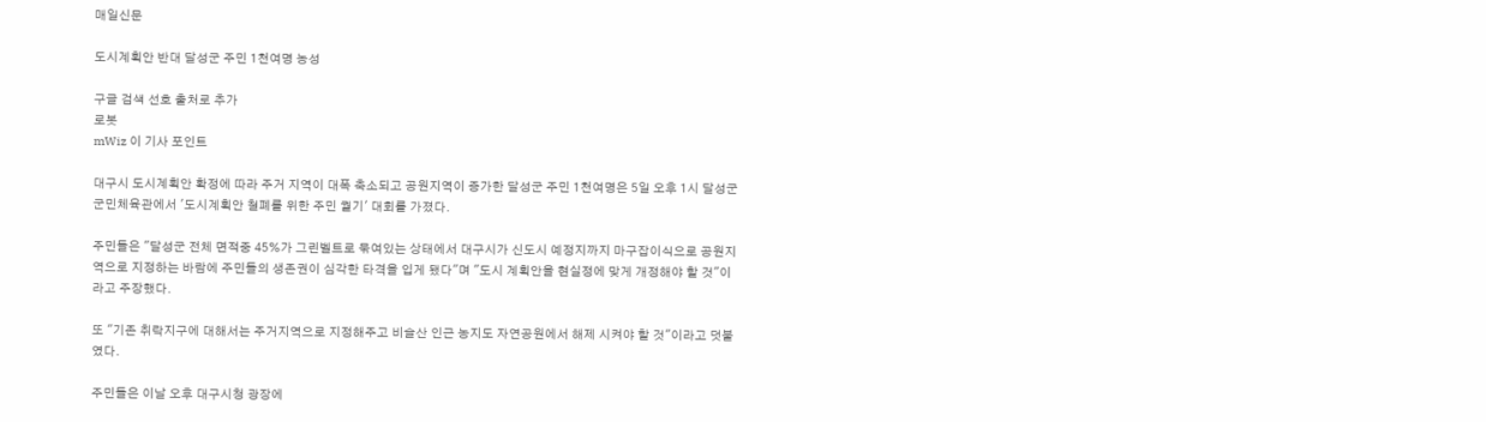매일신문

도시계획안 반대 달성군 주민 1천여명 농성

구글 검색 선호 출처로 추가
로봇
mWiz 이 기사 포인트

대구시 도시계획안 확정에 따라 주거 지역이 대폭 축소되고 공원지역이 증가한 달성군 주민 1천여명은 5일 오후 1시 달성군 군민체육관에서 '도시계획안 철폐를 위한 주민 궐기' 대회를 가졌다.

주민들은 "달성군 전체 면적중 45%가 그린벨트로 묶여있는 상태에서 대구시가 신도시 예정지까지 마구잡이식으로 공원지역으로 지정하는 바람에 주민들의 생존권이 심각한 타격을 입게 됐다"며 "도시 계획안을 현실정에 맞게 개정해야 할 것"이라고 주장했다.

또 "기존 취락지구에 대해서는 주거지역으로 지정해주고 비슬산 인근 농지도 자연공원에서 해제 시켜야 할 것"이라고 덧붙였다.

주민들은 이날 오후 대구시청 광장에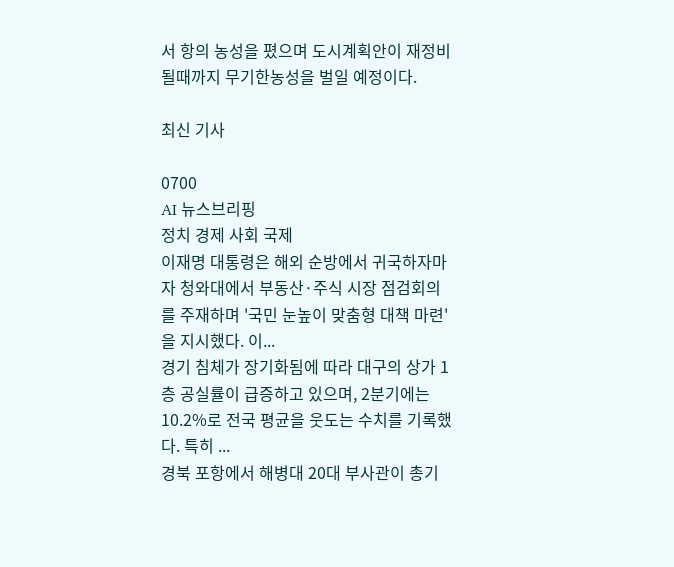서 항의 농성을 폈으며 도시계획안이 재정비될때까지 무기한농성을 벌일 예정이다.

최신 기사

0700
AI 뉴스브리핑
정치 경제 사회 국제
이재명 대통령은 해외 순방에서 귀국하자마자 청와대에서 부동산·주식 시장 점검회의를 주재하며 '국민 눈높이 맞춤형 대책 마련'을 지시했다. 이...
경기 침체가 장기화됨에 따라 대구의 상가 1층 공실률이 급증하고 있으며, 2분기에는 10.2%로 전국 평균을 웃도는 수치를 기록했다. 특히 ...
경북 포항에서 해병대 20대 부사관이 총기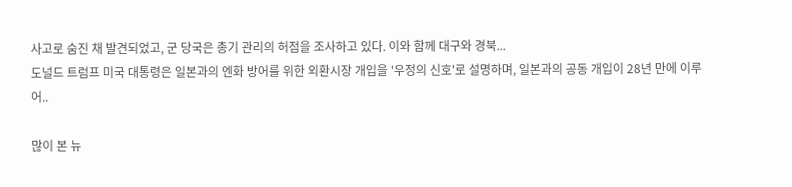사고로 숨진 채 발견되었고, 군 당국은 총기 관리의 허점을 조사하고 있다. 이와 함께 대구와 경북...
도널드 트럼프 미국 대통령은 일본과의 엔화 방어를 위한 외환시장 개입을 '우정의 신호'로 설명하며, 일본과의 공동 개입이 28년 만에 이루어..

많이 본 뉴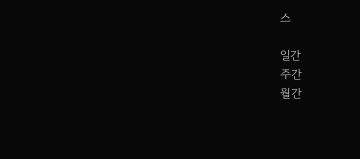스

일간
주간
월간